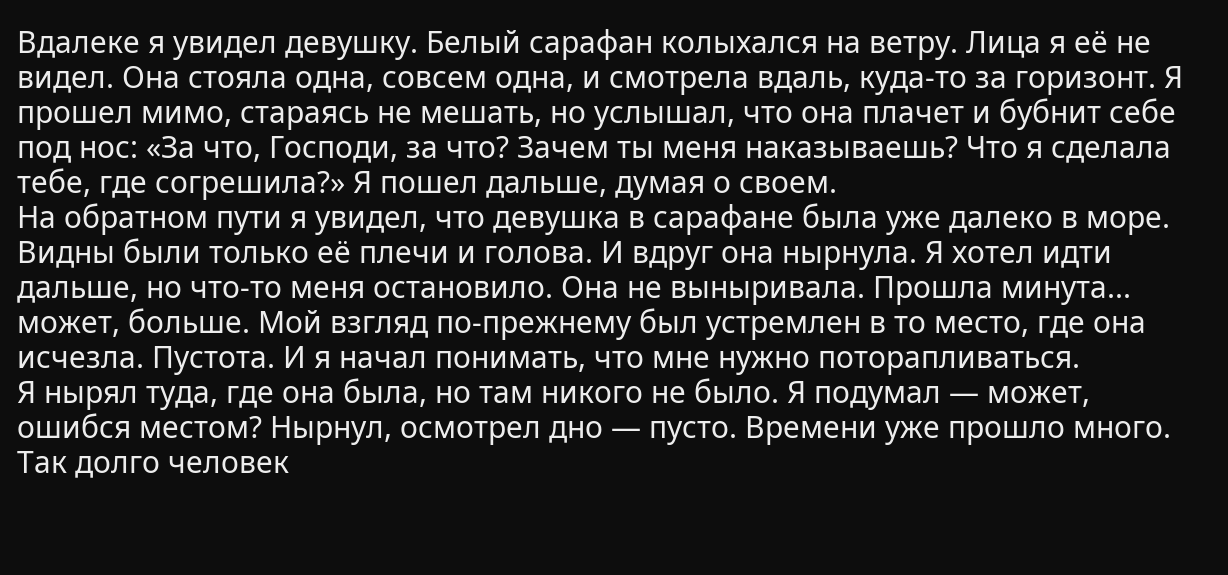Вдалеке я увидел девушку. Белый сарафан колыхался на ветру. Лица я её не видел. Она стояла одна, совсем одна, и смотрела вдаль, куда-то за горизонт. Я прошел мимо, стараясь не мешать, но услышал, что она плачет и бубнит себе под нос: «За что, Господи, за что? Зачем ты меня наказываешь? Что я сделала тебе, где согрешила?» Я пошел дальше, думая о своем.
На обратном пути я увидел, что девушка в сарафане была уже далеко в море. Видны были только её плечи и голова. И вдруг она нырнула. Я хотел идти дальше, но что-то меня остановило. Она не выныривала. Прошла минута... может, больше. Мой взгляд по-прежнему был устремлен в то место, где она исчезла. Пустота. И я начал понимать, что мне нужно поторапливаться.
Я нырял туда, где она была, но там никого не было. Я подумал — может, ошибся местом? Нырнул, осмотрел дно — пусто. Времени уже прошло много. Так долго человек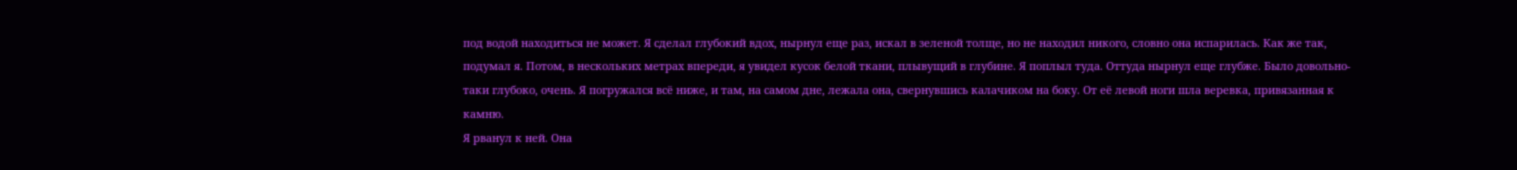под водой находиться не может. Я сделал глубокий вдох, нырнул еще раз, искал в зеленой толще, но не находил никого, словно она испарилась. Как же так, подумал я. Потом, в нескольких метрах впереди, я увидел кусок белой ткани, плывущий в глубине. Я поплыл туда. Оттуда нырнул еще глубже. Было довольно-таки глубоко, очень. Я погружался всё ниже, и там, на самом дне, лежала она, свернувшись калачиком на боку. От её левой ноги шла веревка, привязанная к камню.
Я рванул к ней. Она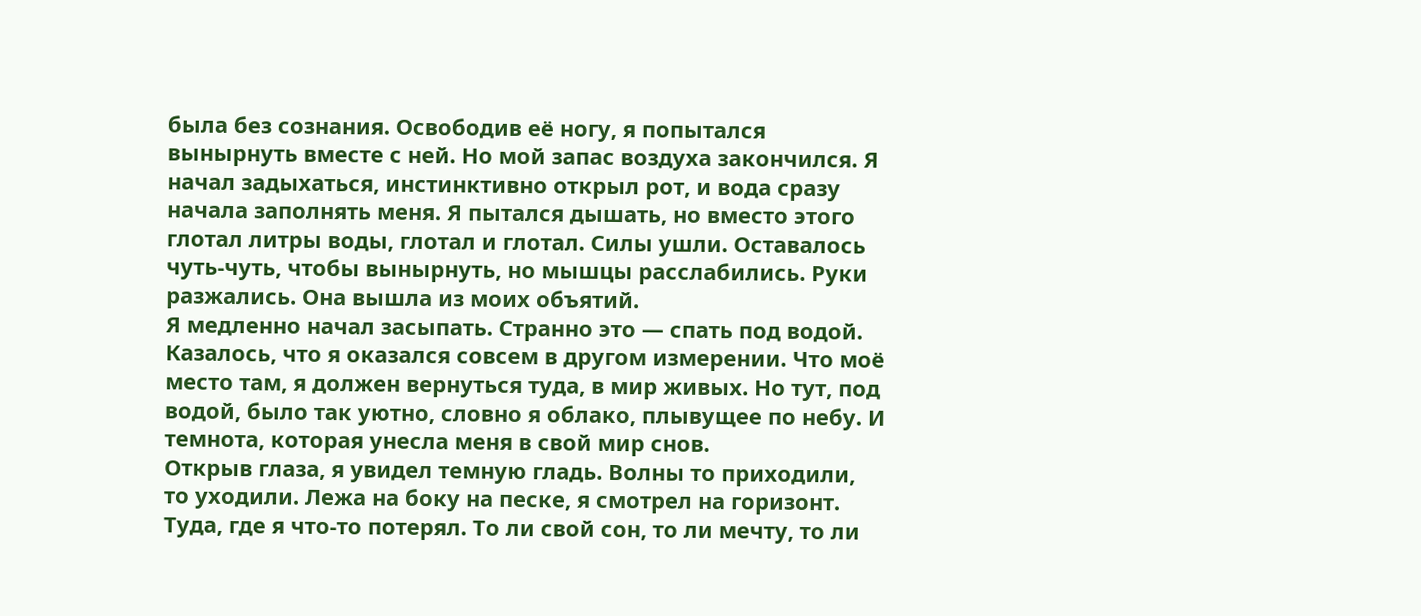была без сознания. Освободив её ногу, я попытался вынырнуть вместе с ней. Но мой запас воздуха закончился. Я начал задыхаться, инстинктивно открыл рот, и вода сразу начала заполнять меня. Я пытался дышать, но вместо этого глотал литры воды, глотал и глотал. Силы ушли. Оставалось чуть-чуть, чтобы вынырнуть, но мышцы расслабились. Руки разжались. Она вышла из моих объятий.
Я медленно начал засыпать. Странно это — спать под водой. Казалось, что я оказался совсем в другом измерении. Что моё место там, я должен вернуться туда, в мир живых. Но тут, под водой, было так уютно, словно я облако, плывущее по небу. И темнота, которая унесла меня в свой мир снов.
Открыв глаза, я увидел темную гладь. Волны то приходили, то уходили. Лежа на боку на песке, я смотрел на горизонт. Туда, где я что-то потерял. То ли свой сон, то ли мечту, то ли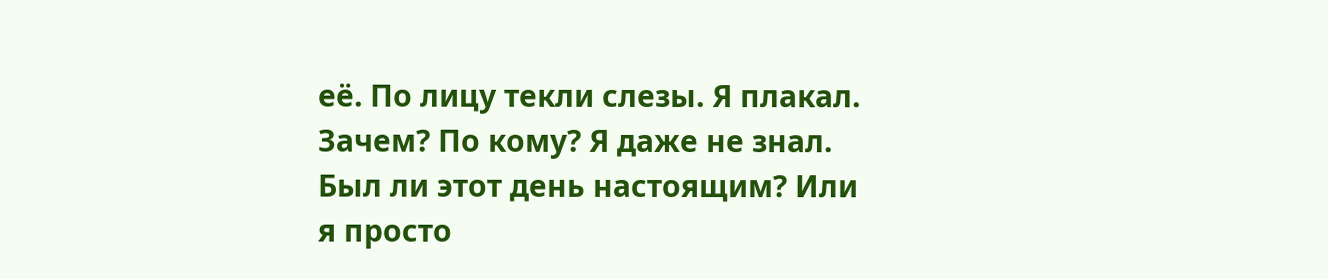её. По лицу текли слезы. Я плакал. Зачем? По кому? Я даже не знал.
Был ли этот день настоящим? Или я просто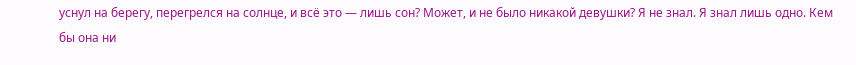уснул на берегу, перегрелся на солнце, и всё это — лишь сон? Может, и не было никакой девушки? Я не знал. Я знал лишь одно. Кем бы она ни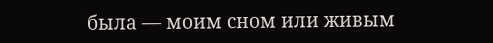была — моим сном или живым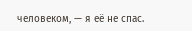человеком, — я её не спас.